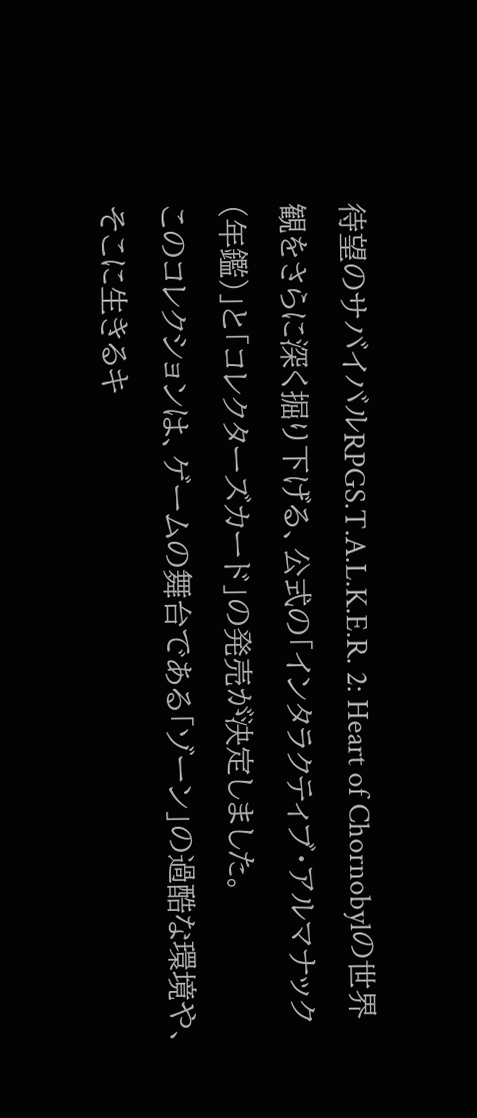待望のサバイバルRPGS.T.A.L.K.E.R. 2: Heart of Chornobylの世界観をさらに深く掘り下げる、公式の「インタラクティブ・アルマナック(年鑑)」と「コレクターズカード」の発売が決定しました。
このコレクションは、ゲームの舞台である「ゾーン」の過酷な環境や、そこに生きるキ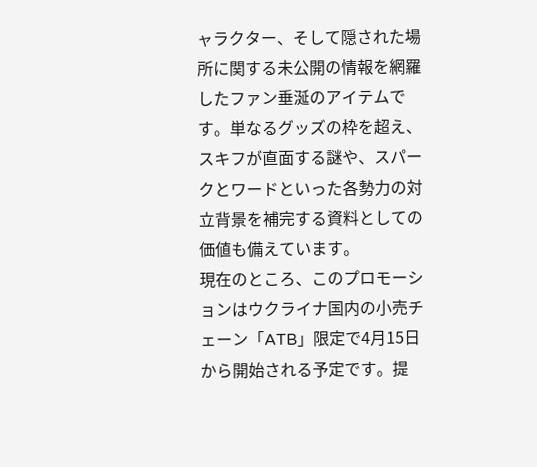ャラクター、そして隠された場所に関する未公開の情報を網羅したファン垂涎のアイテムです。単なるグッズの枠を超え、スキフが直面する謎や、スパークとワードといった各勢力の対立背景を補完する資料としての価値も備えています。
現在のところ、このプロモーションはウクライナ国内の小売チェーン「ATB」限定で4月15日から開始される予定です。提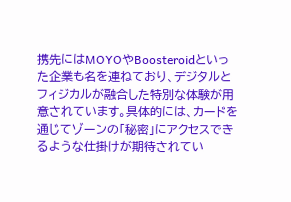携先にはMOYOやBoosteroidといった企業も名を連ねており、デジタルとフィジカルが融合した特別な体験が用意されています。具体的には、カードを通じてゾーンの「秘密」にアクセスできるような仕掛けが期待されてい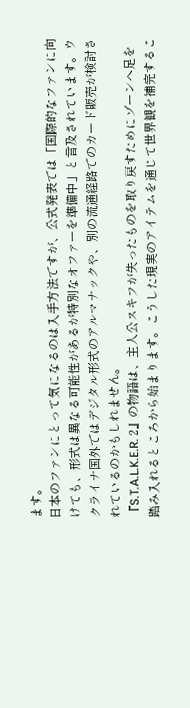ます。
日本のファンにとって気になるのは入手方法ですが、公式発表では「国際的なファンに向けても、形式は異なる可能性があるが特別なオファーを準備中」と言及されています。ウクライナ国外ではデジタル形式のアルマナックや、別の流通経路でのカード販売が検討されているのかもしれません。
『S.T.A.L.K.E.R. 2』の物語は、主人公スキフが失ったものを取り戻すためにゾーンへ足を踏み入れるところから始まります。こうした現実のアイテムを通じて世界観を補完するこ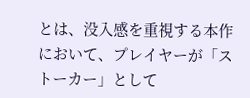とは、没入感を重視する本作において、プレイヤーが「ストーカー」として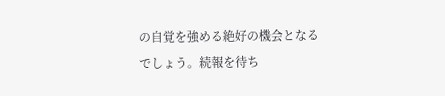の自覚を強める絶好の機会となるでしょう。続報を待ち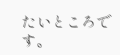たいところです。